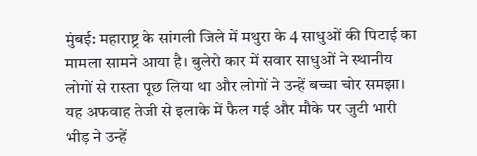मुंबई: महाराष्ट्र के सांगली जिले में मथुरा के 4 साधुओं की पिटाई का मामला सामने आया है। बुलेरो कार में सवार साधुओं ने स्थानीय लोगों से रास्ता पूछ लिया था और लोगों ने उन्हें बच्चा चोर समझा। यह अफवाह तेजी से इलाके में फैल गई और मौके पर जुटी भारी भीड़ ने उन्हें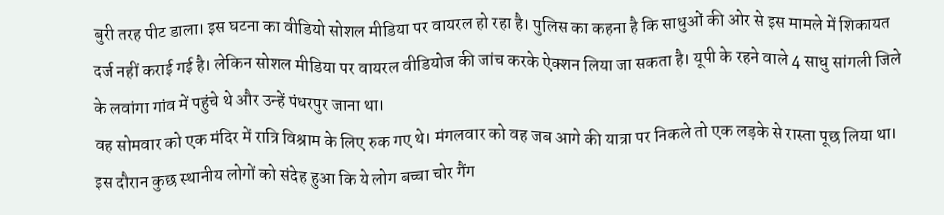बुरी तरह पीट डाला। इस घटना का वीडियो सोशल मीडिया पर वायरल हो रहा है। पुलिस का कहना है कि साधुओं की ओर से इस मामले में शिकायत दर्ज नहीं कराई गई है। लेकिन सोशल मीडिया पर वायरल वीडियोज की जांच करके ऐक्शन लिया जा सकता है। यूपी के रहने वाले 4 साधु सांगली जिले के लवांगा गांव में पहुंचे थे और उन्हें पंधरपुर जाना था।
वह सोमवार को एक मंदिर में रात्रि विश्राम के लिए रुक गए थे। मंगलवार को वह जब आगे की यात्रा पर निकले तो एक लड़के से रास्ता पूछ लिया था। इस दौरान कुछ स्थानीय लोगों को संदेह हुआ कि ये लोग बच्चा चोर गैंग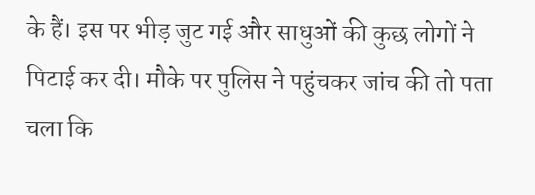के हैं। इस पर भीड़ जुट गई और साधुओं की कुछ लोगों ने पिटाई कर दी। मौके पर पुलिस ने पहुंचकर जांच की तो पता चला कि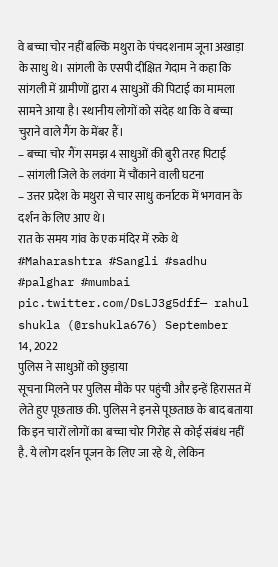वे बच्चा चोर नहीं बल्कि मथुरा के पंचदशनाम जूना अखाड़ा के साधु थे। सांगली के एसपी दीक्षित गेदाम ने कहा कि सांगली में ग्रामीणों द्वारा 4 साधुओं की पिटाई का मामला सामने आया है। स्थानीय लोगों को संदेह था कि वे बच्चा चुराने वाले गैंग के मेंबर हैं।
– बच्चा चोर गैंग समझ 4 साधुओं की बुरी तरह पिटाई
– सांगली जिले के लवंगा में चौंकाने वाली घटना
– उत्तर प्रदेश के मथुरा से चार साधु कर्नाटक में भगवान के दर्शन के लिए आए थे।
रात के समय गांव के एक मंदिर में रुके थे #Maharashtra #Sangli #sadhu #palghar #mumbai pic.twitter.com/DsLJ3g5dff— rahul shukla (@rshukla676) September 14, 2022
पुलिस ने साधुओं को छुड़ाया
सूचना मिलने पर पुलिस मौके पर पहुंची और इन्हें हिरासत में लेते हुए पूछताछ की. पुलिस ने इनसे पूछताछ के बाद बताया कि इन चारों लोगों का बच्चा चोर गिरोह से कोई संबंध नहीं है. ये लोग दर्शन पूजन के लिए जा रहे थे, लेकिन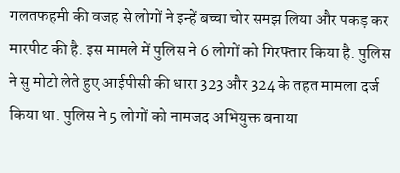गलतफहमी की वजह से लोगों ने इन्हें बच्चा चोर समझ लिया और पकड़ कर मारपीट की है. इस मामले में पुलिस ने 6 लोगों को गिरफ्तार किया है. पुलिस ने सु मोटो लेते हुए आईपीसी की धारा 323 और 324 के तहत मामला दर्ज किया था. पुलिस ने 5 लोगों को नामजद अभियुक्त बनाया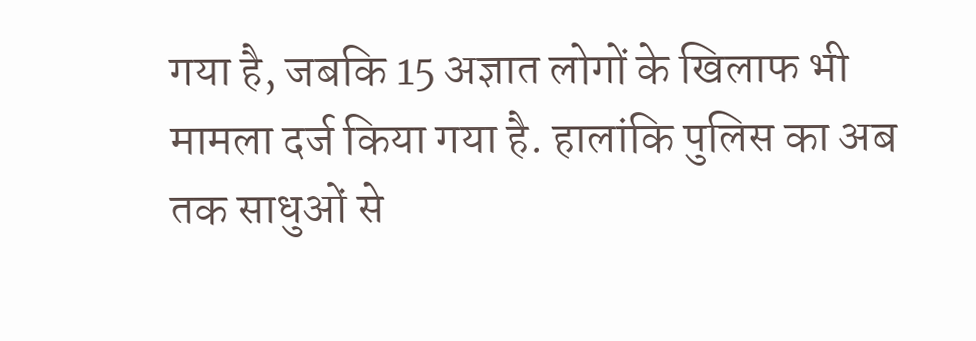गया है, जबकि 15 अज्ञात लोगों के खिलाफ भी मामला दर्ज किया गया है. हालांकि पुलिस का अब तक साधुओं से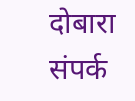दोबारा संपर्क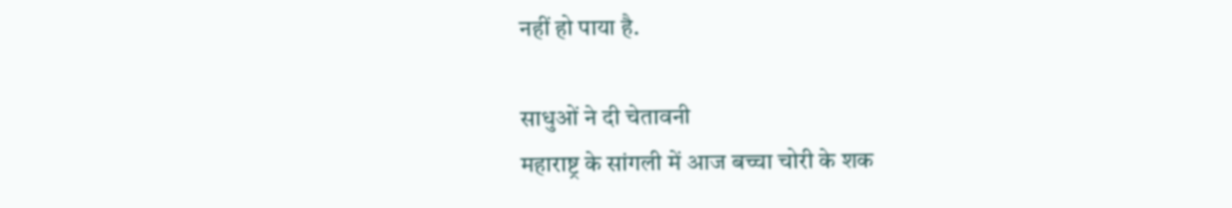नहीं हो पाया है.

साधुओं ने दी चेतावनी
महाराष्ट्र के सांगली में आज बच्चा चोरी के शक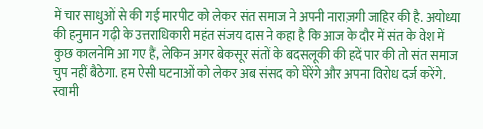में चार साधुओं से की गई मारपीट को लेकर संत समाज ने अपनी नाराज़गी जाहिर की है. अयोध्या की हनुमान गढ़ी के उत्तराधिकारी महंत संजय दास ने कहा है कि आज के दौर में संत के वेश में कुछ कालनेमि आ गए हैं, लेकिन अगर बेकसूर संतों के बदसलूकी की हदें पार की तो संत समाज चुप नहीं बैठेगा. हम ऐसी घटनाओं को लेकर अब संसद को घेरेंगे और अपना विरोध दर्ज करेंगे. स्वामी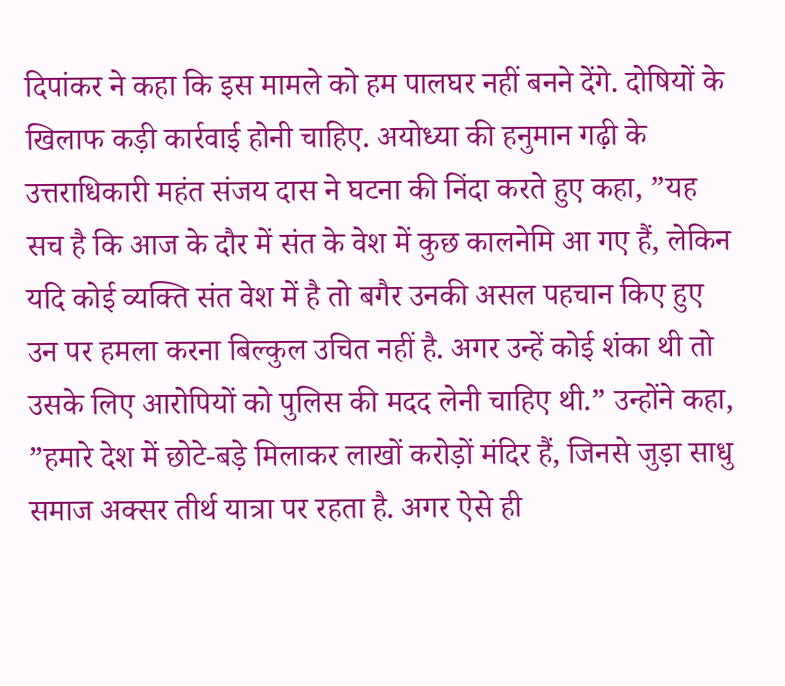दिपांकर ने कहा कि इस मामले को हम पालघर नहीं बनने देंगे. दोषियों के खिलाफ कड़ी कार्रवाई होनी चाहिए. अयोध्या की हनुमान गढ़ी के उत्तराधिकारी महंत संजय दास ने घटना की निंदा करते हुए कहा, ”यह सच है कि आज के दौर में संत के वेश में कुछ कालनेमि आ गए हैं, लेकिन यदि कोई व्यक्ति संत वेश में है तो बगैर उनकी असल पहचान किए हुए उन पर हमला करना बिल्कुल उचित नहीं है. अगर उन्हें कोई शंका थी तो उसके लिए आरोपियों को पुलिस की मदद लेनी चाहिए थी.” उन्होंने कहा, ”हमारे देश में छोटे-बड़े मिलाकर लाखों करोड़ों मंदिर हैं, जिनसे जुड़ा साधु समाज अक्सर तीर्थ यात्रा पर रहता है. अगर ऐसे ही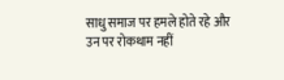साधु समाज पर हमले होते रहे और उन पर रोकथाम नहीं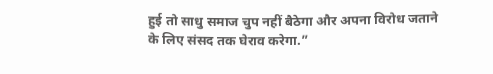हुई तो साधु समाज चुप नहीं बैठेगा और अपना विरोध जताने के लिए संसद तक घेराव करेगा.”